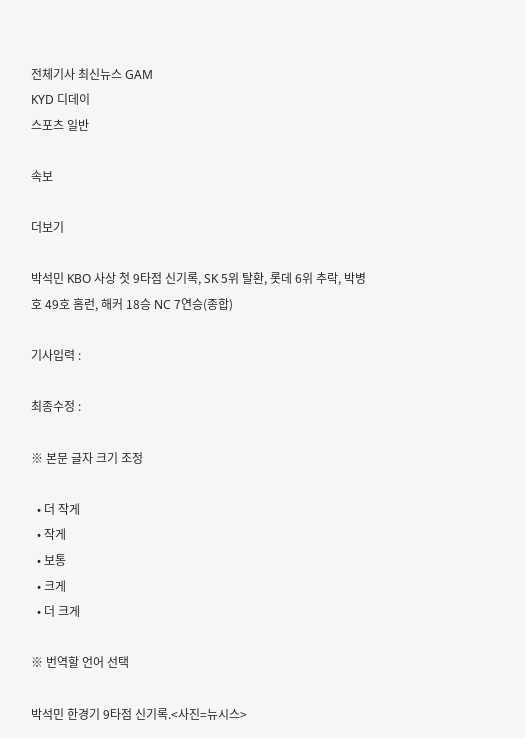전체기사 최신뉴스 GAM
KYD 디데이
스포츠 일반

속보

더보기

박석민 KBO 사상 첫 9타점 신기록, SK 5위 탈환, 롯데 6위 추락, 박병호 49호 홈런, 해커 18승 NC 7연승(종합)

기사입력 :

최종수정 :

※ 본문 글자 크기 조정

  • 더 작게
  • 작게
  • 보통
  • 크게
  • 더 크게

※ 번역할 언어 선택

박석민 한경기 9타점 신기록.<사진=뉴시스>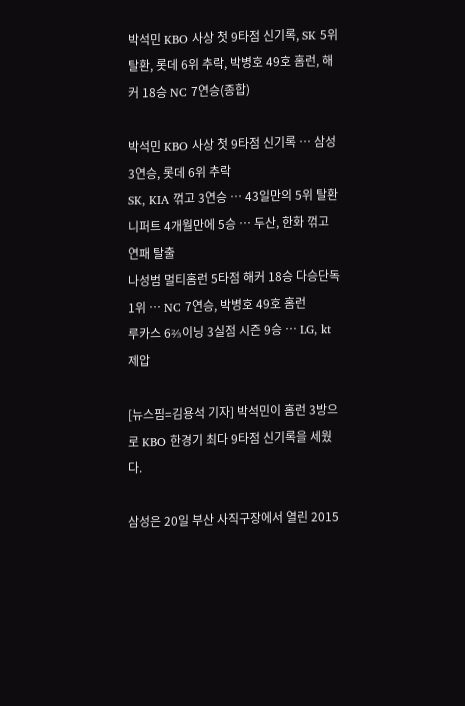박석민 KBO 사상 첫 9타점 신기록, SK 5위 탈환, 롯데 6위 추락, 박병호 49호 홈런, 해커 18승 NC 7연승(종합)

박석민 KBO 사상 첫 9타점 신기록 … 삼성 3연승, 롯데 6위 추락
SK, KIA 꺾고 3연승 … 43일만의 5위 탈환
니퍼트 4개월만에 5승 … 두산, 한화 꺾고 연패 탈출
나성범 멀티홈런 5타점 해커 18승 다승단독1위 … NC 7연승, 박병호 49호 홈런
루카스 6⅔이닝 3실점 시즌 9승 … LG, kt 제압

[뉴스핌=김용석 기자] 박석민이 홈런 3방으로 KBO 한경기 최다 9타점 신기록을 세웠다.

삼성은 20일 부산 사직구장에서 열린 2015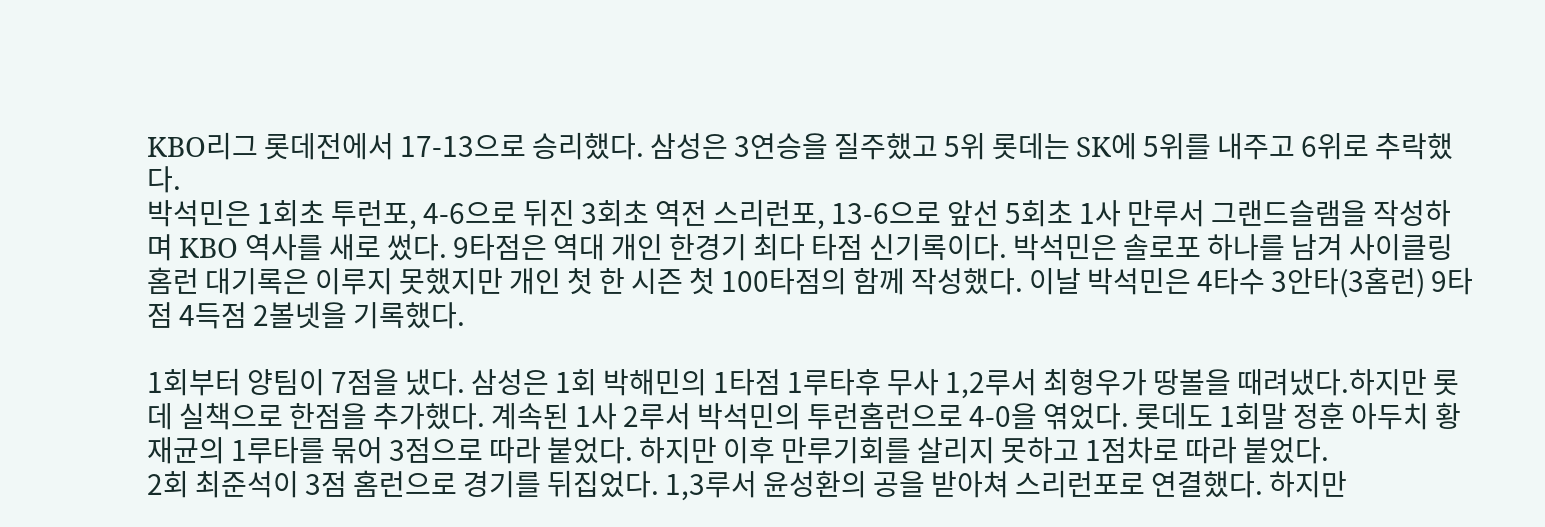KBO리그 롯데전에서 17-13으로 승리했다. 삼성은 3연승을 질주했고 5위 롯데는 SK에 5위를 내주고 6위로 추락했다.
박석민은 1회초 투런포, 4-6으로 뒤진 3회초 역전 스리런포, 13-6으로 앞선 5회초 1사 만루서 그랜드슬램을 작성하며 KBO 역사를 새로 썼다. 9타점은 역대 개인 한경기 최다 타점 신기록이다. 박석민은 솔로포 하나를 남겨 사이클링 홈런 대기록은 이루지 못했지만 개인 첫 한 시즌 첫 100타점의 함께 작성했다. 이날 박석민은 4타수 3안타(3홈런) 9타점 4득점 2볼넷을 기록했다.

1회부터 양팀이 7점을 냈다. 삼성은 1회 박해민의 1타점 1루타후 무사 1,2루서 최형우가 땅볼을 때려냈다.하지만 롯데 실책으로 한점을 추가했다. 계속된 1사 2루서 박석민의 투런홈런으로 4-0을 엮었다. 롯데도 1회말 정훈 아두치 황재균의 1루타를 묶어 3점으로 따라 붙었다. 하지만 이후 만루기회를 살리지 못하고 1점차로 따라 붙었다.
2회 최준석이 3점 홈런으로 경기를 뒤집었다. 1,3루서 윤성환의 공을 받아쳐 스리런포로 연결했다. 하지만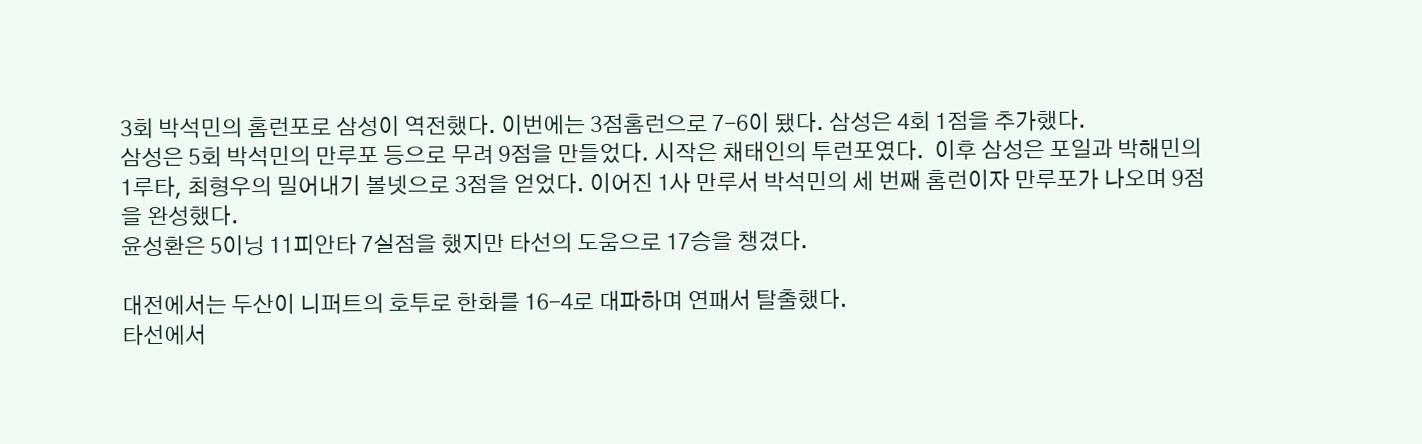3회 박석민의 홈런포로 삼성이 역전했다. 이번에는 3점홈런으로 7-6이 됐다. 삼성은 4회 1점을 추가했다.
삼성은 5회 박석민의 만루포 등으로 무려 9점을 만들었다. 시작은 채태인의 투런포였다.  이후 삼성은 포일과 박해민의 1루타, 최형우의 밀어내기 볼넷으로 3점을 얻었다. 이어진 1사 만루서 박석민의 세 번째 홈런이자 만루포가 나오며 9점을 완성했다.
윤성환은 5이닝 11피안타 7실점을 했지만 타선의 도움으로 17승을 챙겼다.

대전에서는 두산이 니퍼트의 호투로 한화를 16-4로 대파하며 연패서 탈출했다.
타선에서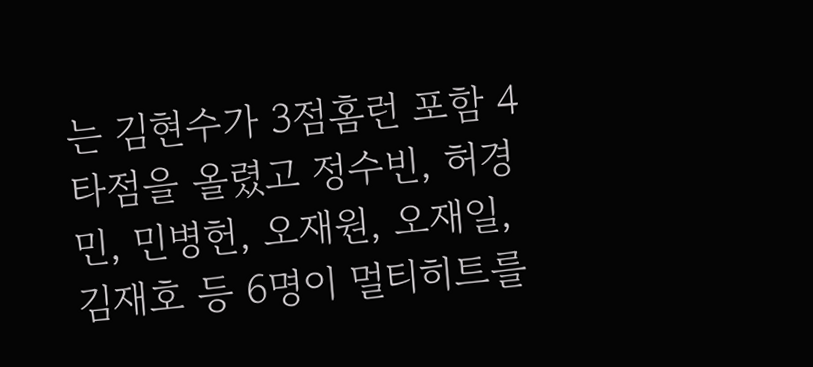는 김현수가 3점홈런 포함 4타점을 올렸고 정수빈, 허경민, 민병헌, 오재원, 오재일, 김재호 등 6명이 멀티히트를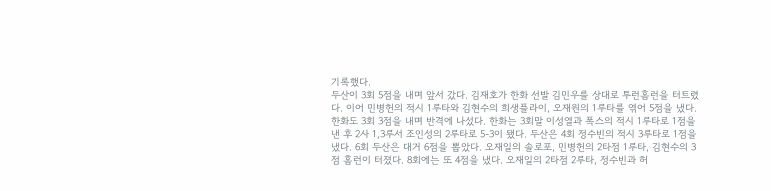기록했다.
두산이 3회 5점을 내며 앞서 갔다. 김재호가 한화 선발 김민우를 상대로 투런홈런을 터트렸다. 이어 민병헌의 적시 1루타와 김현수의 희생플라이, 오재원의 1루타를 엮어 5점을 냈다. 한화도 3회 3점을 내며 반격에 나섰다. 한화는 3회말 이성열과 폭스의 적시 1루타로 1점을 낸 후 2사 1,3루서 조인성의 2루타로 5-3이 됐다. 두산은 4회 정수빈의 적시 3루타로 1점을 냈다. 6회 두산은 대거 6점을 뽑았다. 오재일의 솔로포, 민병헌의 2타점 1루타, 김현수의 3점 홈런이 터졌다. 8회에는 또 4점을 냈다. 오재일의 2타점 2루타, 정수빈과 허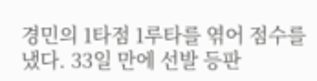경민의 1타점 1루타를 엮어 점수를 냈다. 33일 만에 선발 등판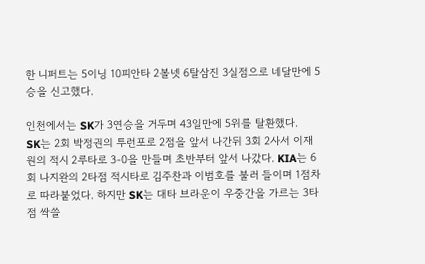한 니퍼트는 5이닝 10피안타 2볼넷 6탈삼진 3실점으로 네달만에 5승을 신고했다.

인천에서는 SK가 3연승을 거두며 43일만에 5위를 탈환했다.
SK는 2회 박정권의 투런포로 2점을 앞서 나간뒤 3회 2사서 이재원의 적시 2루타로 3-0을 만들며 초반부터 앞서 나갔다. KIA는 6회 나지완의 2타점 적시타로 김주찬과 이범호를 불러 들이며 1점차로 따라붙었다. 하지만 SK는 대타 브라운이 우중간을 가르는 3타점 싹쓸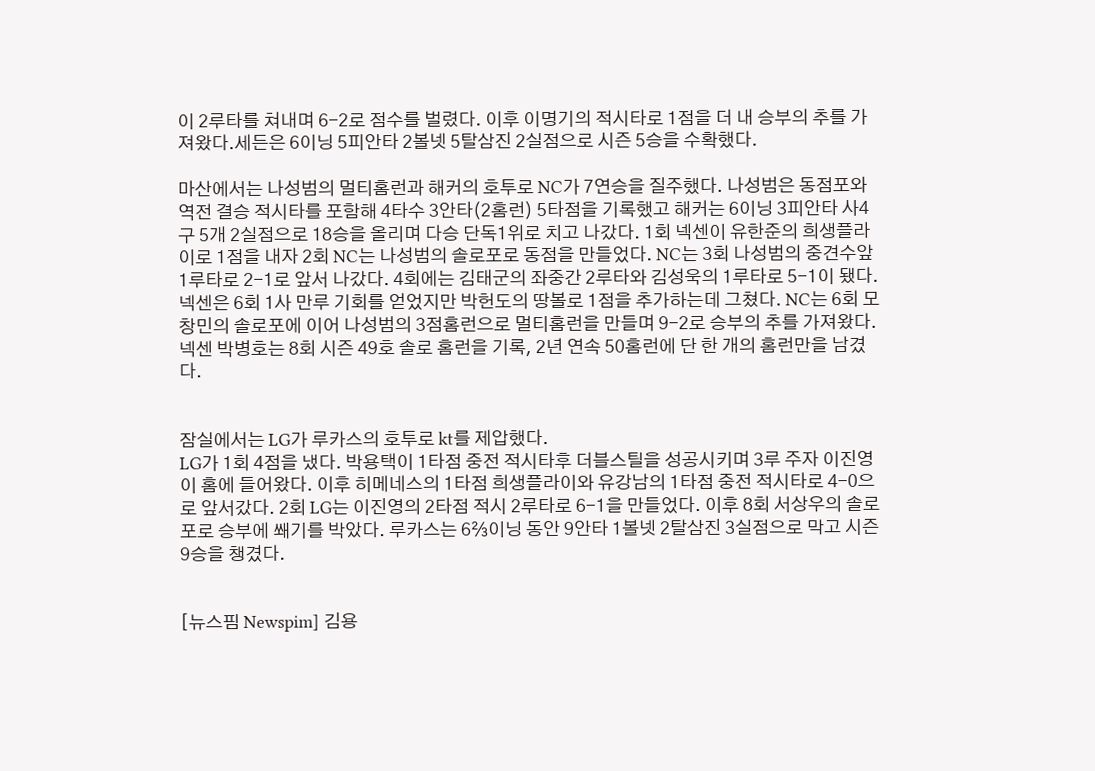이 2루타를 쳐내며 6-2로 점수를 벌렸다. 이후 이명기의 적시타로 1점을 더 내 승부의 추를 가져왔다.세든은 6이닝 5피안타 2볼넷 5탈삼진 2실점으로 시즌 5승을 수확했다.

마산에서는 나성범의 멀티홈런과 해커의 호투로 NC가 7연승을 질주했다. 나성범은 동점포와 역전 결승 적시타를 포함해 4타수 3안타(2홈런) 5타점을 기록했고 해커는 6이닝 3피안타 사4구 5개 2실점으로 18승을 올리며 다승 단독1위로 치고 나갔다. 1회 넥센이 유한준의 희생플라이로 1점을 내자 2회 NC는 나성범의 솔로포로 동점을 만들었다. NC는 3회 나성범의 중견수앞 1루타로 2-1로 앞서 나갔다. 4회에는 김태군의 좌중간 2루타와 김성욱의 1루타로 5-1이 됐다. 넥센은 6회 1사 만루 기회를 얻었지만 박헌도의 땅볼로 1점을 추가하는데 그쳤다. NC는 6회 모창민의 솔로포에 이어 나성범의 3점홈런으로 멀티홈런을 만들며 9-2로 승부의 추를 가져왔다. 넥센 박병호는 8회 시즌 49호 솔로 홈런을 기록, 2년 연속 50홈런에 단 한 개의 홈런만을 남겼다.


잠실에서는 LG가 루카스의 호투로 kt를 제압했다.
LG가 1회 4점을 냈다. 박용택이 1타점 중전 적시타후 더블스틸을 성공시키며 3루 주자 이진영이 홈에 들어왔다. 이후 히메네스의 1타점 희생플라이와 유강남의 1타점 중전 적시타로 4-0으로 앞서갔다. 2회 LG는 이진영의 2타점 적시 2루타로 6-1을 만들었다. 이후 8회 서상우의 솔로포로 승부에 쐐기를 박았다. 루카스는 6⅔이닝 동안 9안타 1볼넷 2탈삼진 3실점으로 막고 시즌 9승을 챙겼다.


[뉴스핌 Newspim] 김용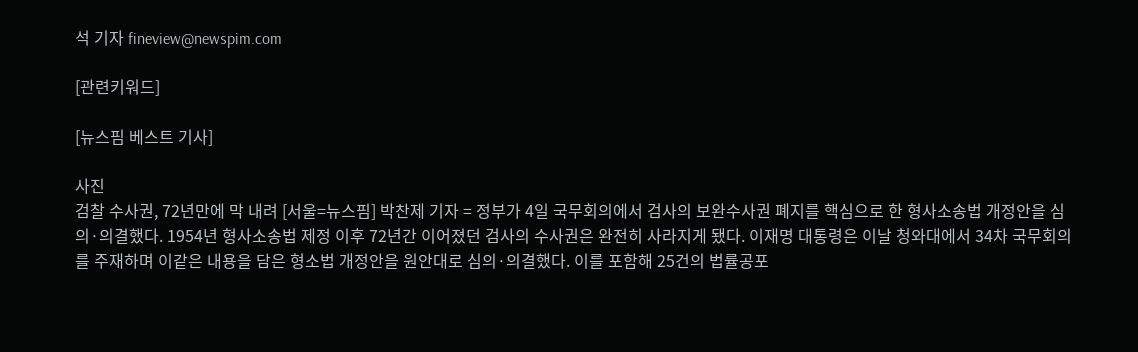석 기자 fineview@newspim.com

[관련키워드]

[뉴스핌 베스트 기사]

사진
검찰 수사권, 72년만에 막 내려 [서울=뉴스핌] 박찬제 기자 = 정부가 4일 국무회의에서 검사의 보완수사권 폐지를 핵심으로 한 형사소송법 개정안을 심의·의결했다. 1954년 형사소송법 제정 이후 72년간 이어졌던 검사의 수사권은 완전히 사라지게 됐다. 이재명 대통령은 이날 청와대에서 34차 국무회의를 주재하며 이같은 내용을 담은 형소법 개정안을 원안대로 심의·의결했다. 이를 포함해 25건의 법률공포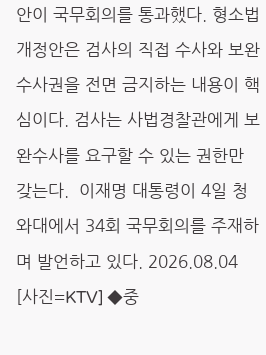안이 국무회의를 통과했다. 형소법 개정안은 검사의 직접 수사와 보완수사권을 전면 금지하는 내용이 핵심이다. 검사는 사법경찰관에게 보완수사를 요구할 수 있는 권한만 갖는다.  이재명 대통령이 4일 청와대에서 34회 국무회의를 주재하며 발언하고 있다. 2026.08.04 [사진=KTV] ◆중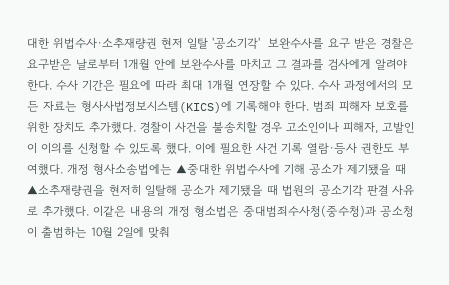대한 위법수사·소추재량권 현저 일탈 '공소기각'  보완수사를 요구 받은 경찰은 요구받은 날로부터 1개월 안에 보완수사를 마치고 그 결과를 검사에게 알려야 한다. 수사 기간은 필요에 따라 최대 1개월 연장할 수 있다. 수사 과정에서의 모든 자료는 형사사법정보시스템(KICS)에 기록해야 한다. 범죄 피해자 보호를 위한 장치도 추가했다. 경찰이 사건을 불송치할 경우 고소인이나 피해자, 고발인이 이의를 신청할 수 있도록 했다. 이에 필요한 사건 기록 열람·등사 권한도 부여했다. 개정 형사소송법에는 ▲중대한 위법수사에 기해 공소가 제기됐을 때 ▲소추재량권을 현저히 일탈해 공소가 제기됐을 때 법원의 공소기각 판결 사유로 추가했다. 이같은 내용의 개정 형소법은 중대범죄수사청(중수청)과 공소청이 출범하는 10월 2일에 맞춰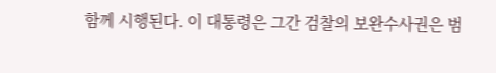함께 시행된다. 이 대통령은 그간 검찰의 보완수사권은 범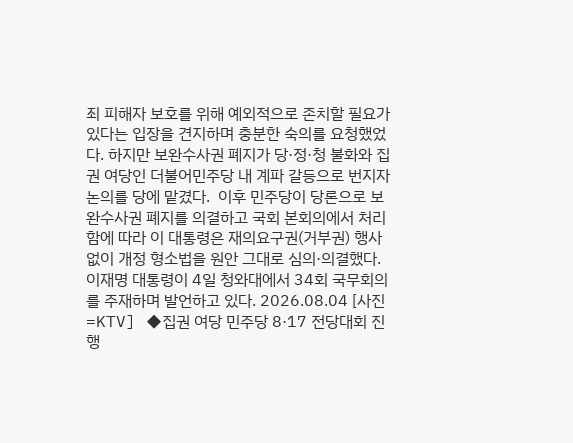죄 피해자 보호를 위해 예외적으로 존치할 필요가 있다는 입장을 견지하며 충분한 숙의를 요청했었다. 하지만 보완수사권 폐지가 당·정·청 불화와 집권 여당인 더불어민주당 내 계파 갈등으로 번지자 논의를 당에 맡겼다.  이후 민주당이 당론으로 보완수사권 폐지를 의결하고 국회 본회의에서 처리함에 따라 이 대통령은 재의요구권(거부권) 행사 없이 개정 형소법을 원안 그대로 심의·의결했다. 이재명 대통령이 4일 청와대에서 34회 국무회의를 주재하며 발언하고 있다. 2026.08.04 [사진=KTV] ◆집권 여당 민주당 8·17 전당대회 진행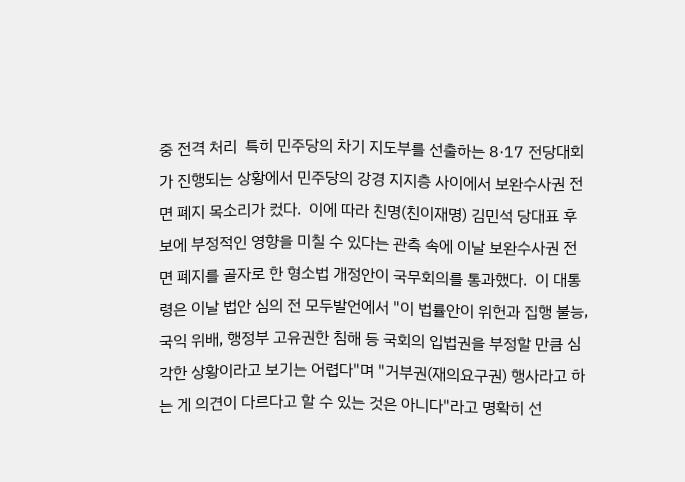중 전격 처리  특히 민주당의 차기 지도부를 선출하는 8·17 전당대회가 진행되는 상황에서 민주당의 강경 지지층 사이에서 보완수사권 전면 폐지 목소리가 컸다.  이에 따라 친명(친이재명) 김민석 당대표 후보에 부정적인 영향을 미칠 수 있다는 관측 속에 이날 보완수사권 전면 폐지를 골자로 한 형소법 개정안이 국무회의를 통과했다.  이 대통령은 이날 법안 심의 전 모두발언에서 "이 법률안이 위헌과 집행 불능, 국익 위배, 행정부 고유권한 침해 등 국회의 입법권을 부정할 만큼 심각한 상황이라고 보기는 어렵다"며 "거부권(재의요구권) 행사라고 하는 게 의견이 다르다고 할 수 있는 것은 아니다"라고 명확히 선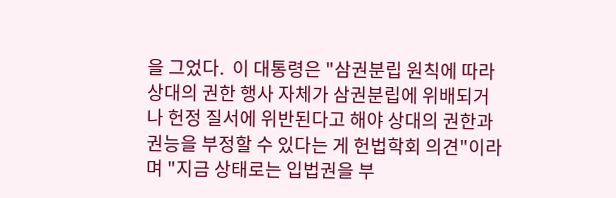을 그었다.  이 대통령은 "삼권분립 원칙에 따라 상대의 권한 행사 자체가 삼권분립에 위배되거나 헌정 질서에 위반된다고 해야 상대의 권한과 권능을 부정할 수 있다는 게 헌법학회 의견"이라며 "지금 상태로는 입법권을 부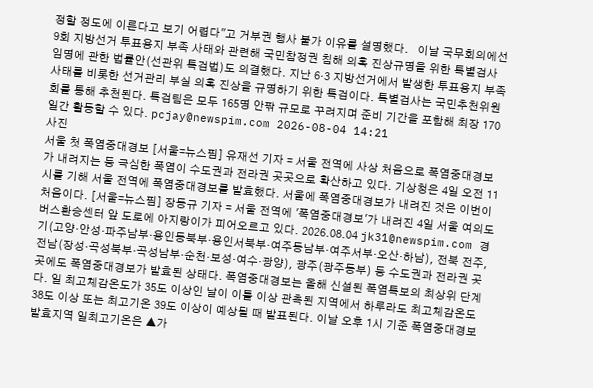정할 정도에 이른다고 보기 어렵다"고 거부권 행사 불가 이유를 설명했다.   이날 국무회의에선 9회 지방선거 투표용지 부족 사태와 관련해 국민참정권 침해 의혹 진상규명을 위한 특별검사 임명에 관한 법률안(선관위 특검법)도 의결했다. 지난 6·3 지방선거에서 발생한 투표용지 부족 사태를 비롯한 선거관리 부실 의혹 진상을 규명하기 위한 특검이다. 특별검사는 국민추천위원회를 통해 추천된다. 특검팀은 모두 165명 안팎 규모로 꾸려지며 준비 기간을 포함해 최장 170일간 활동할 수 있다. pcjay@newspim.com 2026-08-04 14:21
사진
서울 첫 폭염중대경보 [서울=뉴스핌] 유재선 기자 = 서울 전역에 사상 처음으로 폭염중대경보가 내려지는 등 극심한 폭염이 수도권과 전라권 곳곳으로 확산하고 있다. 기상청은 4일 오전 11시를 기해 서울 전역에 폭염중대경보를 발효했다. 서울에 폭염중대경보가 내려진 것은 이번이 처음이다. [서울=뉴스핌] 장동규 기자 = 서울 전역에 '폭염중대경보'가 내려진 4일 서울 여의도 버스환승센터 앞 도로에 아지랑이가 피어오르고 있다. 2026.08.04 jk31@newspim.com 경기(고양·안성·파주남부·용인동북부·용인서북부·여주동남부·여주서부·오산·하남), 전북 전주, 전남(장성·곡성북부·곡성남부·순천·보성·여수·광양), 광주(광주동부) 등 수도권과 전라권 곳곳에도 폭염중대경보가 발효된 상태다. 폭염중대경보는 올해 신설된 폭염특보의 최상위 단계다. 일 최고체감온도가 35도 이상인 날이 이틀 이상 관측된 지역에서 하루라도 최고체감온도 38도 이상 또는 최고기온 39도 이상이 예상될 때 발표된다. 이날 오후 1시 기준 폭염중대경보 발효지역 일최고기온은 ▲가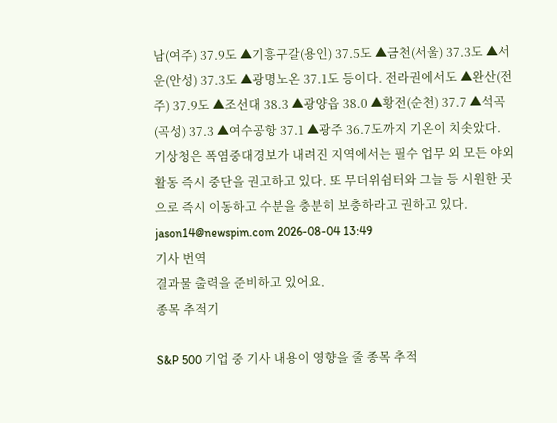남(여주) 37.9도 ▲기흥구갈(용인) 37.5도 ▲금천(서울) 37.3도 ▲서운(안성) 37.3도 ▲광명노온 37.1도 등이다. 전라권에서도 ▲완산(전주) 37.9도 ▲조선대 38.3 ▲광양읍 38.0 ▲황전(순천) 37.7 ▲석곡(곡성) 37.3 ▲여수공항 37.1 ▲광주 36.7도까지 기온이 치솟았다. 기상청은 폭염중대경보가 내려진 지역에서는 필수 업무 외 모든 야외활동 즉시 중단을 권고하고 있다. 또 무더위쉼터와 그늘 등 시원한 곳으로 즉시 이동하고 수분을 충분히 보충하라고 권하고 있다. jason14@newspim.com 2026-08-04 13:49
기사 번역
결과물 출력을 준비하고 있어요.
종목 추적기

S&P 500 기업 중 기사 내용이 영향을 줄 종목 추적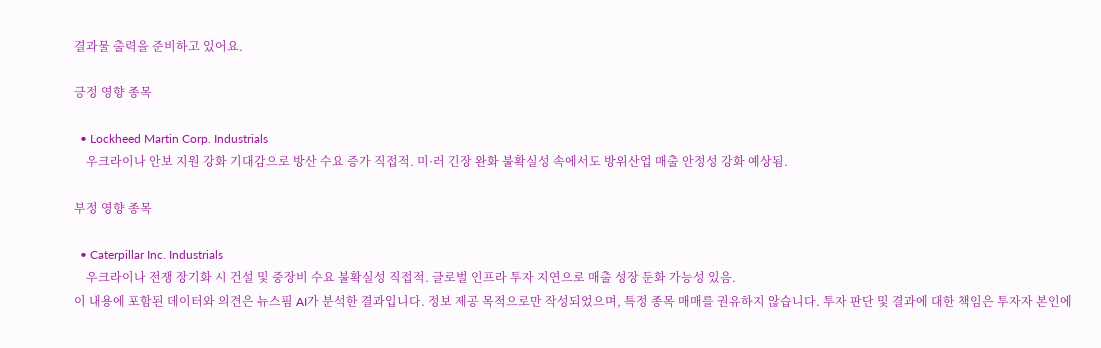결과물 출력을 준비하고 있어요.

긍정 영향 종목

  • Lockheed Martin Corp. Industrials
    우크라이나 안보 지원 강화 기대감으로 방산 수요 증가 직접적. 미·러 긴장 완화 불확실성 속에서도 방위산업 매출 안정성 강화 예상됨.

부정 영향 종목

  • Caterpillar Inc. Industrials
    우크라이나 전쟁 장기화 시 건설 및 중장비 수요 불확실성 직접적. 글로벌 인프라 투자 지연으로 매출 성장 둔화 가능성 있음.
이 내용에 포함된 데이터와 의견은 뉴스핌 AI가 분석한 결과입니다. 정보 제공 목적으로만 작성되었으며, 특정 종목 매매를 권유하지 않습니다. 투자 판단 및 결과에 대한 책임은 투자자 본인에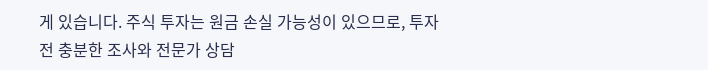게 있습니다. 주식 투자는 원금 손실 가능성이 있으므로, 투자 전 충분한 조사와 전문가 상담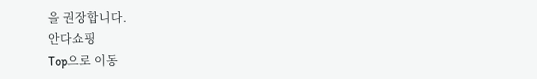을 권장합니다.
안다쇼핑
Top으로 이동